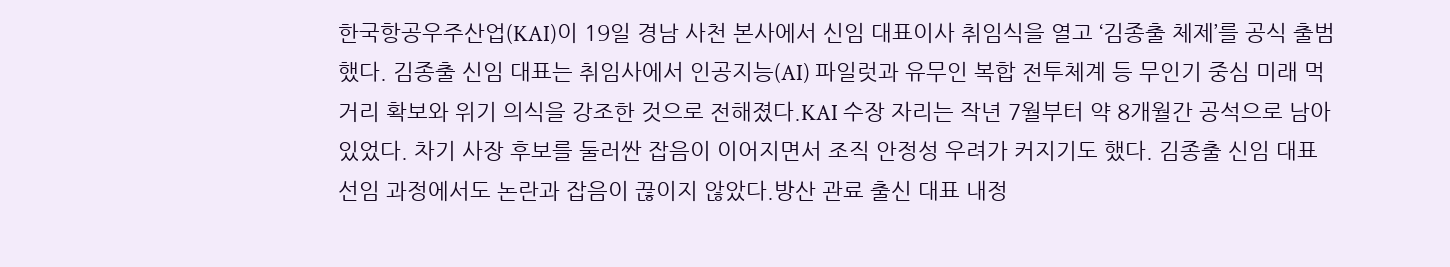한국항공우주산업(KAI)이 19일 경남 사천 본사에서 신임 대표이사 취임식을 열고 ‘김종출 체제’를 공식 출범했다. 김종출 신임 대표는 취임사에서 인공지능(AI) 파일럿과 유무인 복합 전투체계 등 무인기 중심 미래 먹거리 확보와 위기 의식을 강조한 것으로 전해졌다.KAI 수장 자리는 작년 7월부터 약 8개월간 공석으로 남아 있었다. 차기 사장 후보를 둘러싼 잡음이 이어지면서 조직 안정성 우려가 커지기도 했다. 김종출 신임 대표 선임 과정에서도 논란과 잡음이 끊이지 않았다.방산 관료 출신 대표 내정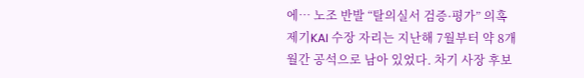에… 노조 반발 “탈의실서 검증·평가” 의혹 제기KAI 수장 자리는 지난해 7월부터 약 8개월간 공석으로 남아 있었다. 차기 사장 후보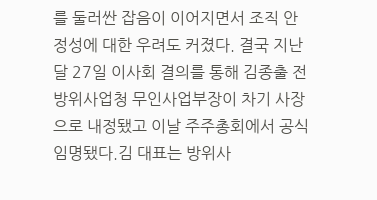를 둘러싼 잡음이 이어지면서 조직 안정성에 대한 우려도 커졌다. 결국 지난달 27일 이사회 결의를 통해 김종출 전 방위사업청 무인사업부장이 차기 사장으로 내정됐고 이날 주주총회에서 공식 임명됐다.김 대표는 방위사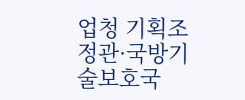업청 기획조정관·국방기술보호국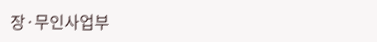장·무인사업부